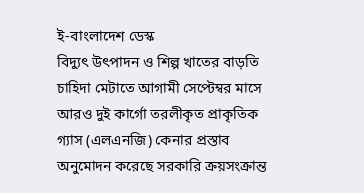ই-বাংলাদেশ ডেস্ক
বিদ্যুৎ উৎপাদন ও শিল্প খাতের বাড়তি চাহিদা মেটাতে আগামী সেপ্টেম্বর মাসে আরও দুই কার্গো তরলীকৃত প্রাকৃতিক গ্যাস (এলএনজি) কেনার প্রস্তাব অনুমোদন করেছে সরকারি ক্রয়সংক্রান্ত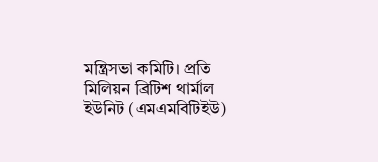মন্ত্রিসভা কমিটি। প্রতি মিলিয়ন ব্রিটিশ থার্মাল ইউনিট (এমএমবিটিইউ)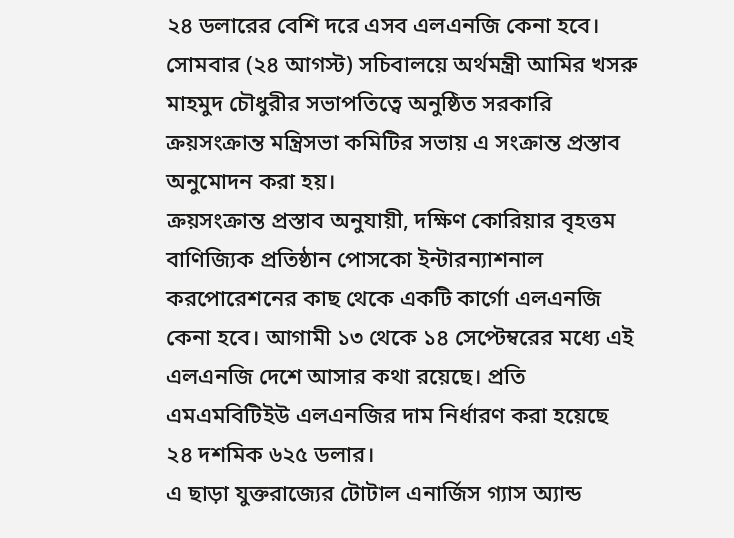২৪ ডলারের বেশি দরে এসব এলএনজি কেনা হবে।
সোমবার (২৪ আগস্ট) সচিবালয়ে অর্থমন্ত্রী আমির খসরু মাহমুদ চৌধুরীর সভাপতিত্বে অনুষ্ঠিত সরকারি ক্রয়সংক্রান্ত মন্ত্রিসভা কমিটির সভায় এ সংক্রান্ত প্রস্তাব অনুমোদন করা হয়।
ক্রয়সংক্রান্ত প্রস্তাব অনুযায়ী, দক্ষিণ কোরিয়ার বৃহত্তম বাণিজ্যিক প্রতিষ্ঠান পোসকো ইন্টারন্যাশনাল করপোরেশনের কাছ থেকে একটি কার্গো এলএনজি কেনা হবে। আগামী ১৩ থেকে ১৪ সেপ্টেম্বরের মধ্যে এই এলএনজি দেশে আসার কথা রয়েছে। প্রতি এমএমবিটিইউ এলএনজির দাম নির্ধারণ করা হয়েছে ২৪ দশমিক ৬২৫ ডলার।
এ ছাড়া যুক্তরাজ্যের টোটাল এনার্জিস গ্যাস অ্যান্ড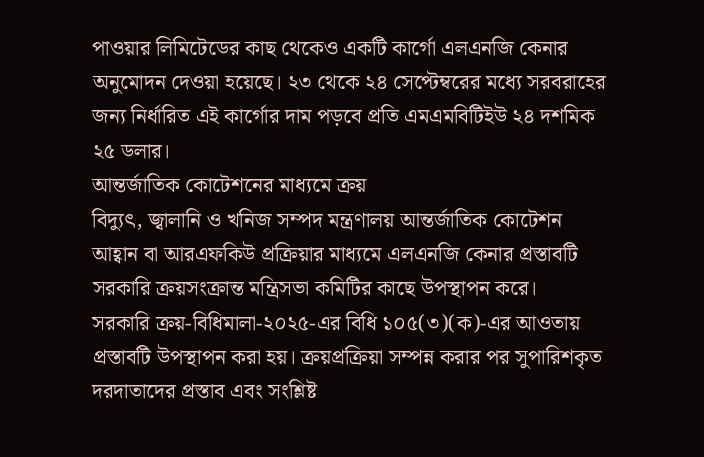পাওয়ার লিমিটেডের কাছ থেকেও একটি কার্গো এলএনজি কেনার অনুমোদন দেওয়া হয়েছে। ২৩ থেকে ২৪ সেপ্টেম্বরের মধ্যে সরবরাহের জন্য নির্ধারিত এই কার্গোর দাম পড়বে প্রতি এমএমবিটিইউ ২৪ দশমিক ২৫ ডলার।
আন্তর্জাতিক কোটেশনের মাধ্যমে ক্রয়
বিদ্যুৎ, জ্বালানি ও খনিজ সম্পদ মন্ত্রণালয় আন্তর্জাতিক কোটেশন আহ্বান বা আরএফকিউ প্রক্রিয়ার মাধ্যমে এলএনজি কেনার প্রস্তাবটি সরকারি ক্রয়সংক্রান্ত মন্ত্রিসভা কমিটির কাছে উপস্থাপন করে।
সরকারি ক্রয়-বিধিমালা-২০২৫-এর বিধি ১০৫(৩)(ক)-এর আওতায় প্রস্তাবটি উপস্থাপন করা হয়। ক্রয়প্রক্রিয়া সম্পন্ন করার পর সুপারিশকৃত দরদাতাদের প্রস্তাব এবং সংশ্লিষ্ট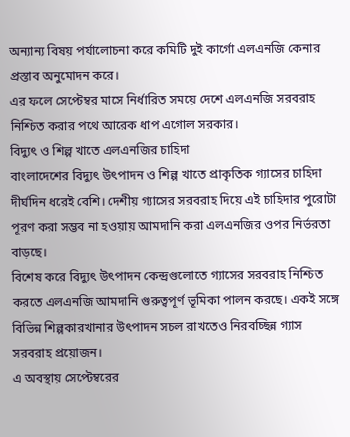অন্যান্য বিষয় পর্যালোচনা করে কমিটি দুই কার্গো এলএনজি কেনার প্রস্তাব অনুমোদন করে।
এর ফলে সেপ্টেম্বর মাসে নির্ধারিত সময়ে দেশে এলএনজি সরবরাহ নিশ্চিত করার পথে আরেক ধাপ এগোল সরকার।
বিদ্যুৎ ও শিল্প খাতে এলএনজির চাহিদা
বাংলাদেশের বিদ্যুৎ উৎপাদন ও শিল্প খাতে প্রাকৃতিক গ্যাসের চাহিদা দীর্ঘদিন ধরেই বেশি। দেশীয় গ্যাসের সরবরাহ দিয়ে এই চাহিদার পুরোটা পূরণ করা সম্ভব না হওয়ায় আমদানি করা এলএনজির ওপর নির্ভরতা বাড়ছে।
বিশেষ করে বিদ্যুৎ উৎপাদন কেন্দ্রগুলোতে গ্যাসের সরবরাহ নিশ্চিত করতে এলএনজি আমদানি গুরুত্বপূর্ণ ভূমিকা পালন করছে। একই সঙ্গে বিভিন্ন শিল্পকারখানার উৎপাদন সচল রাখতেও নিরবচ্ছিন্ন গ্যাস সরবরাহ প্রয়োজন।
এ অবস্থায় সেপ্টেম্বরের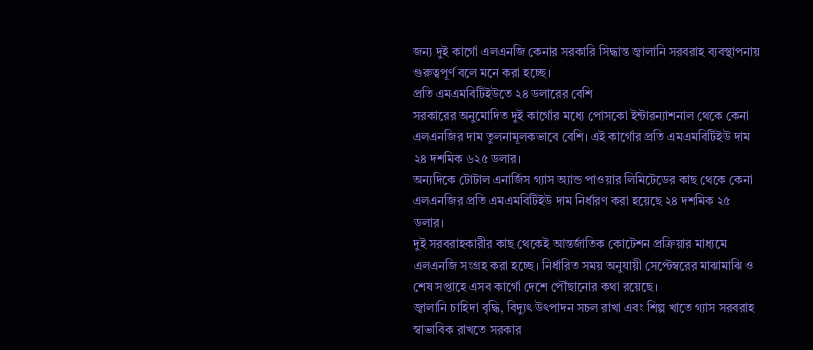জন্য দুই কার্গো এলএনজি কেনার সরকারি সিদ্ধান্ত জ্বালানি সরবরাহ ব্যবস্থাপনায় গুরুত্বপূর্ণ বলে মনে করা হচ্ছে।
প্রতি এমএমবিটিইউতে ২৪ ডলারের বেশি
সরকারের অনুমোদিত দুই কার্গোর মধ্যে পোসকো ইন্টারন্যাশনাল থেকে কেনা এলএনজির দাম তুলনামূলকভাবে বেশি। এই কার্গোর প্রতি এমএমবিটিইউ দাম ২৪ দশমিক ৬২৫ ডলার।
অন্যদিকে টোটাল এনার্জিস গ্যাস অ্যান্ড পাওয়ার লিমিটেডের কাছ থেকে কেনা এলএনজির প্রতি এমএমবিটিইউ দাম নির্ধারণ করা হয়েছে ২৪ দশমিক ২৫ ডলার।
দুই সরবরাহকারীর কাছ থেকেই আন্তর্জাতিক কোটেশন প্রক্রিয়ার মাধ্যমে এলএনজি সংগ্রহ করা হচ্ছে। নির্ধারিত সময় অনুযায়ী সেপ্টেম্বরের মাঝামাঝি ও শেষ সপ্তাহে এসব কার্গো দেশে পৌঁছানোর কথা রয়েছে।
জ্বালানি চাহিদা বৃদ্ধি, বিদ্যুৎ উৎপাদন সচল রাখা এবং শিল্প খাতে গ্যাস সরবরাহ স্বাভাবিক রাখতে সরকার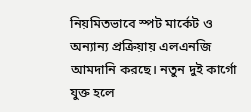নিয়মিতভাবে স্পট মার্কেট ও অন্যান্য প্রক্রিয়ায় এলএনজি আমদানি করছে। নতুন দুই কার্গো যুক্ত হলে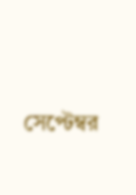সেপ্টেম্বর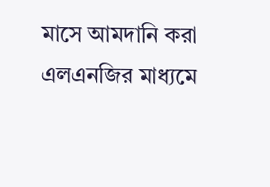মাসে আমদানি করা এলএনজির মাধ্যমে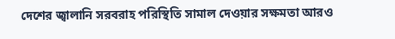দেশের জ্বালানি সরবরাহ পরিস্থিতি সামাল দেওয়ার সক্ষমতা আরও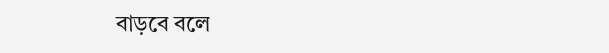বাড়বে বলে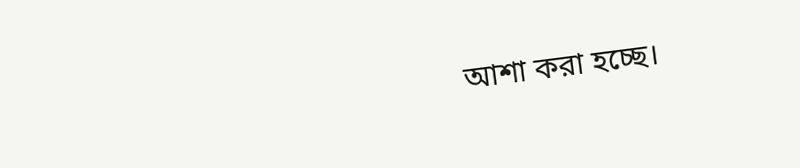আশা করা হচ্ছে।